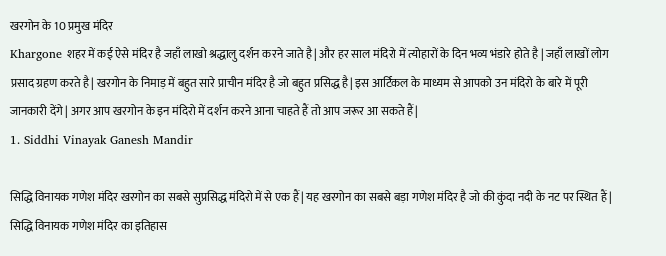खरगोन के 10 प्रमुख मंदिर
Khargone शहर में कई ऐसे मंदिर है जहाँ लाखो श्रद्धालु दर्शन करने जाते है| और हर साल मंदिरो में त्योहारों के दिन भव्य भंडारे होते है | जहाँ लाखों लोग प्रसाद ग्रहण करते है| खरगोन के निमाड़ में बहुत सारे प्राचीन मंदिर है जो बहुत प्रसिद्ध है| इस आर्टिकल के माध्यम से आपको उन मंदिरो के बारे में पूरी जानकारी देंगे | अगर आप खरगोन के इन मंदिरो में दर्शन करने आना चाहते हैं तो आप जरूर आ सकते हैं|
1. Siddhi Vinayak Ganesh Mandir

सिद्धि विनायक गणेश मंदिर खरगोन का सबसे सुप्रसिद्ध मंदिरो में से एक हैं| यह खरगोन का सबसे बड़ा गणेश मंदिर है जो की कुंदा नदी के नट पर स्थित हैं | सिद्धि विनायक गणेश मंदिर का इतिहास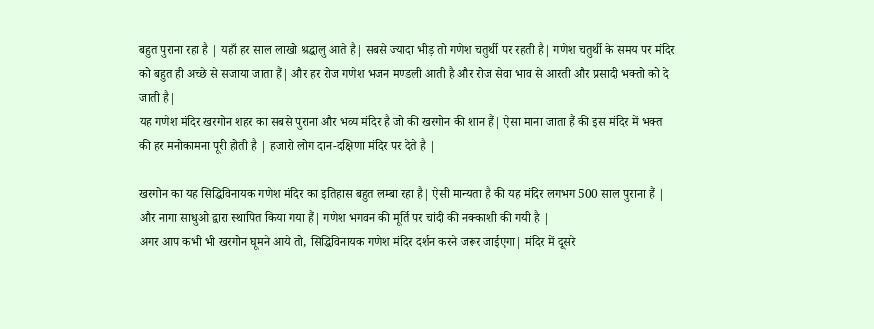बहुत पुराना रहा है | यहाँ हर साल लाखो श्रद्धालु आते है| सबसे ज्यादा भीड़ तो गणेश चतुर्थी पर रहती है| गणेश चतुर्थी के समय पर मंदिर को बहुत ही अच्छे से सजाया जाता हैं| और हर रोज गणेश भजन मण्डली आती है और रोज सेवा भाव से आरती और प्रसादी भक्तो को दे जाती है|
यह गणेश मंदिर खरगोन शहर का सबसे पुराना और भव्य मंदिर है जो की खरगोन की शान हैं| ऐसा माना जाता हैं की इस मंदिर में भक्त की हर मनोकामना पूरी होती है | हजारो लोग दान-दक्षिणा मंदिर पर देते है |

खरगोन का यह सिद्धिविनायक गणेश मंदिर का इतिहास बहुत लम्बा रहा है| ऐसी मान्यता है की यह मंदिर लगभग 500 साल पुराना हैं | और नागा साधुओ द्वारा स्थापित किया गया हैं| गणेश भगवन की मूर्ति पर चांदी की नक्काशी की गयी है |
अगर आप कभी भी खरगोन घूमने आये तो, सिद्धिविनायक गणेश मंदिर दर्शन करने जरूर जाईएगा| मंदिर में दूसरे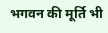भगवन की मूर्ति भी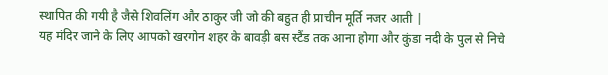स्थापित की गयी है जैसे शिवलिंग और ठाकुर जी जो की बहुत ही प्राचीन मूर्ति नजर आती |
यह मंदिर जाने के लिए आपको खरगोन शहर के बावड़ी बस स्टैंड तक आना होगा और कुंडा नदी के पुल से निचे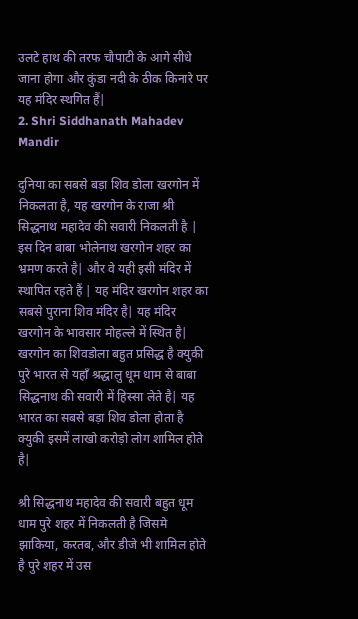उलटे हाथ की तरफ चौपाटी के आगे सीधे जाना होगा और कुंडा नदी के ठीक किनारे पर यह मंदिर स्थगित हैं|
2. Shri Siddhanath Mahadev Mandir

दुनिया का सबसे बड़ा शिव डोला खरगोन में निकलता है, यह खरगोन के राजा श्री सिद्धनाथ महादेव की सवारी निकलती है | इस दिन बाबा भोलेनाथ खरगोन शहर का भ्रमण करते है| और वे यही इसी मंदिर में स्थापित रहते हैं | यह मंदिर खरगोन शहर का सबसे पुराना शिव मंदिर है| यह मंदिर खरगोन के भावसार मोहल्ले में स्थित है|
खरगोन का शिवडोला बहुत प्रसिद्ध है क्युकी पुरे भारत से यहाँ श्रद्धालु धूम धाम से बाबा सिद्धनाथ की सवारी में हिस्सा लेते है| यह भारत का सबसे बड़ा शिव डोला होता है क्युकी इसमें लाखो करोड़ो लोग शामिल होते है|

श्री सिद्धनाथ महादेव की सवारी बहुत धूम धाम पुरे शहर में निकलती है जिसमे झाकिया, करतब, और डीजे भी शामिल होते है पुरे शहर में उस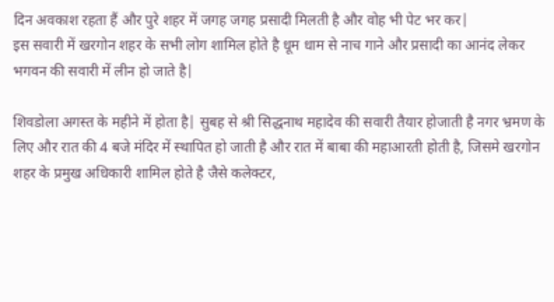दिन अवकाश रहता हैं और पुरे शहर में जगह जगह प्रसादी मिलती है और वोह भी पेट भर कर|
इस सवारी में खरगोन शहर के सभी लोग शामिल होते है धूम धाम से नाच गाने और प्रसादी का आनंद लेकर भगवन की सवारी में लीन हो जाते है|

शिवडोला अगस्त के महीने में होता है| सुबह से श्री सिद्धनाथ महादेव की सवारी तैयार होजाती है नगर भ्रमण के लिए और रात की 4 बजे मंदिर में स्थापित हो जाती है और रात में बाबा की महाआरती होती है, जिसमे खरगोन शहर के प्रमुख अधिकारी शामिल होते है जैसे कलेक्टर,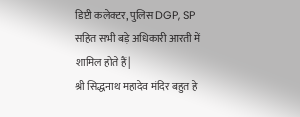डिप्टी कलेक्टर, पुलिस DGP, SP सहित सभी बड़े अधिकारी आरती में शामिल होते हैं|
श्री सिद्धनाथ महादेव मंदिर बहुत हे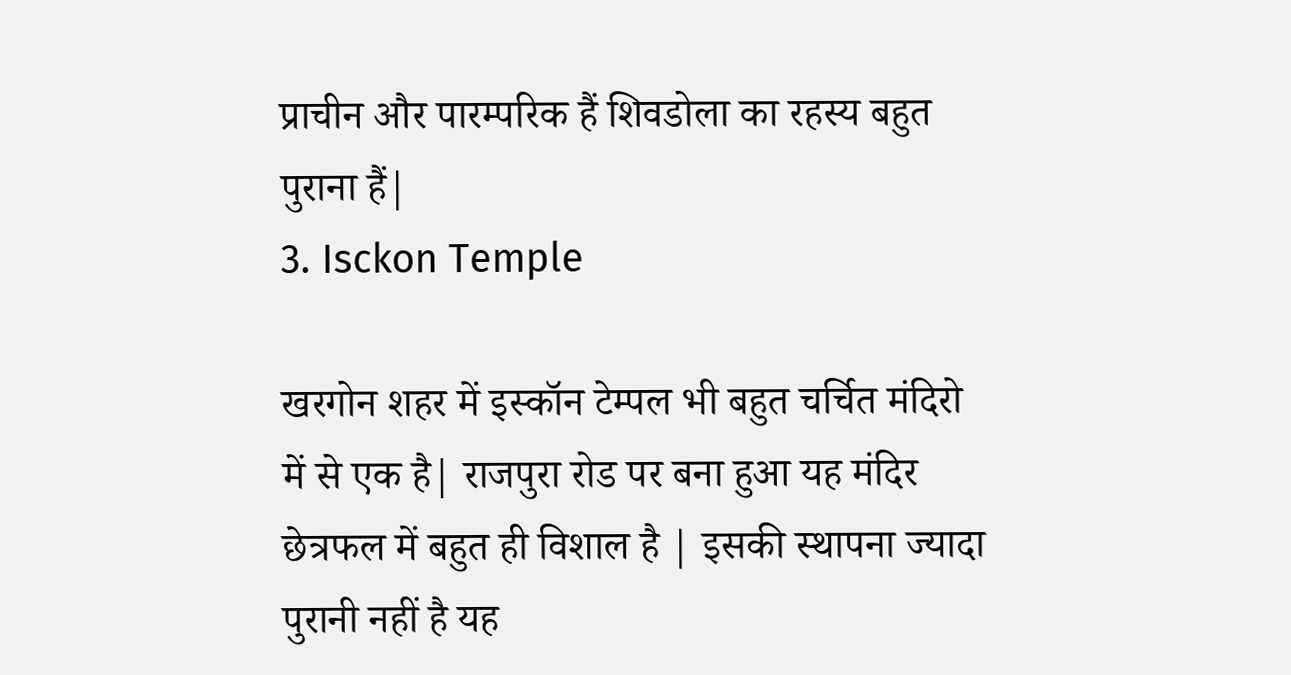प्राचीन और पारम्परिक हैं शिवडोला का रहस्य बहुत पुराना हैं|
3. Isckon Temple

खरगोन शहर में इस्कॉन टेम्पल भी बहुत चर्चित मंदिरो में से एक है| राजपुरा रोड पर बना हुआ यह मंदिर छेत्रफल में बहुत ही विशाल है | इसकी स्थापना ज्यादा पुरानी नहीं है यह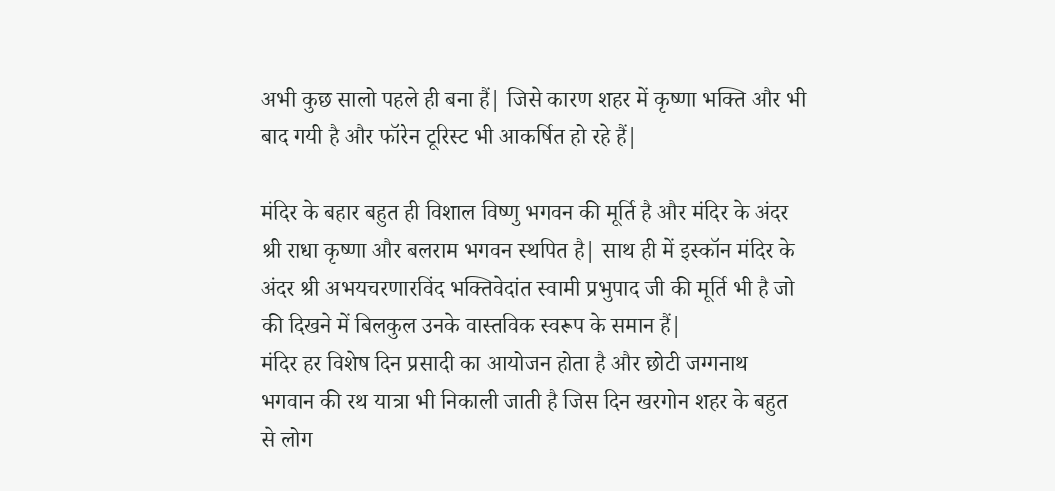अभी कुछ सालो पहले ही बना हैं| जिसे कारण शहर में कृष्णा भक्ति और भी बाद गयी है और फॉरेन टूरिस्ट भी आकर्षित हो रहे हैं|

मंदिर के बहार बहुत ही विशाल विष्णु भगवन की मूर्ति है और मंदिर के अंदर श्री राधा कृष्णा और बलराम भगवन स्थपित है| साथ ही में इस्कॉन मंदिर के अंदर श्री अभयचरणारविंद भक्तिवेदांत स्वामी प्रभुपाद जी की मूर्ति भी है जो की दिखने में बिलकुल उनके वास्तविक स्वरूप के समान हैं|
मंदिर हर विशेष दिन प्रसादी का आयोजन होता है और छोटी जग्गनाथ भगवान की रथ यात्रा भी निकाली जाती है जिस दिन खरगोन शहर के बहुत से लोग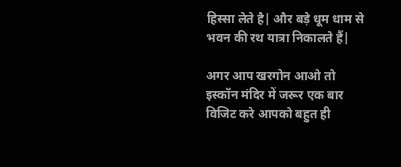हिस्सा लेते है| और बड़े धूम धाम से भवन की रथ यात्रा निकालते हैं|

अगर आप खरगोन आओ तो इस्कॉन मंदिर में जरूर एक बार विजिट करे आपको बहुत ही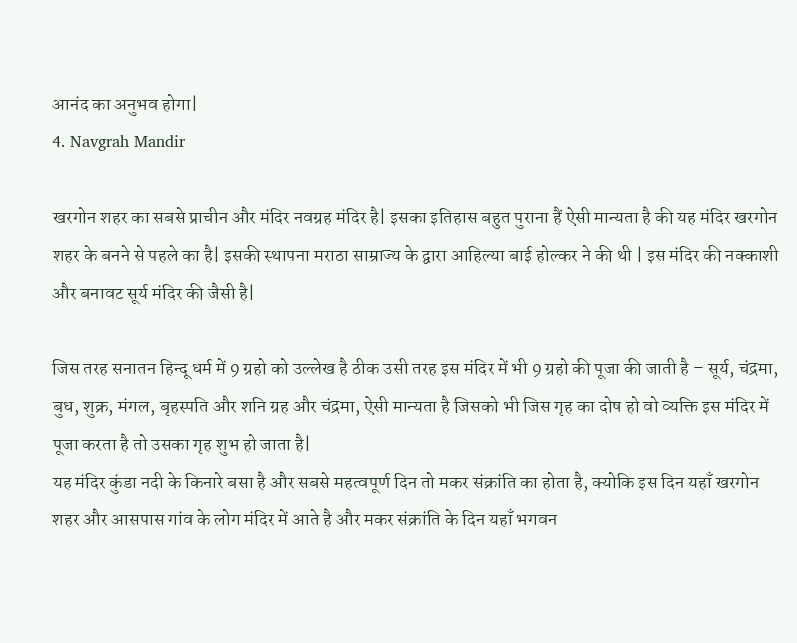आनंद का अनुभव होगा|
4. Navgrah Mandir

खरगोन शहर का सबसे प्राचीन और मंदिर नवग्रह मंदिर है| इसका इतिहास बहुत पुराना हैं ऐसी मान्यता है की यह मंदिर खरगोन शहर के बनने से पहले का है| इसकी स्थापना मराठा साम्राज्य के द्वारा आहिल्या बाई होल्कर ने की थी | इस मंदिर की नक्काशी और बनावट सूर्य मंदिर की जैसी है|

जिस तरह सनातन हिन्दू धर्म में 9 ग्रहो को उल्लेख है ठीक उसी तरह इस मंदिर में भी 9 ग्रहो की पूजा की जाती है – सूर्य, चंद्रमा, बुध, शुक्र, मंगल, बृहस्पति और शनि ग्रह और चंद्रमा, ऐसी मान्यता है जिसको भी जिस गृह का दोष हो वो व्यक्ति इस मंदिर में पूजा करता है तो उसका गृह शुभ हो जाता है|
यह मंदिर कुंडा नदी के किनारे बसा है और सबसे महत्वपूर्ण दिन तो मकर संक्रांति का होता है, क्योकि इस दिन यहाँ खरगोन शहर और आसपास गांव के लोग मंदिर में आते है और मकर संक्रांति के दिन यहाँ भगवन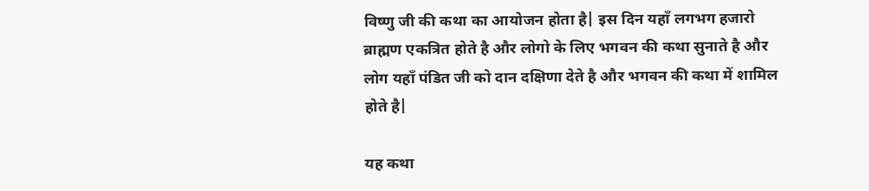विष्णु जी की कथा का आयोजन होता है| इस दिन यहाँ लगभग हजारो ब्राह्मण एकत्रित होते है और लोगो के लिए भगवन की कथा सुनाते है और लोग यहाँ पंडित जी को दान दक्षिणा देते है और भगवन की कथा में शामिल होते है|

यह कथा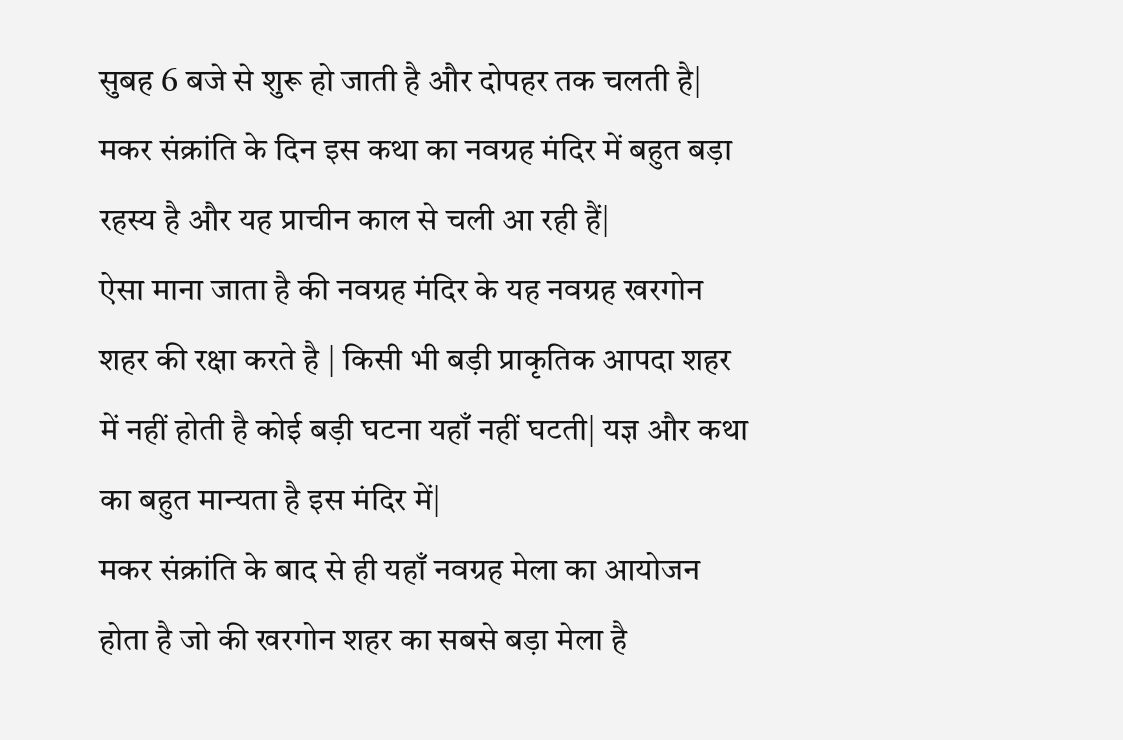सुबह 6 बजे से शुरू हो जाती है और दोपहर तक चलती है| मकर संक्रांति के दिन इस कथा का नवग्रह मंदिर में बहुत बड़ा रहस्य है और यह प्राचीन काल से चली आ रही हैं|
ऐसा माना जाता है की नवग्रह मंदिर के यह नवग्रह खरगोन शहर की रक्षा करते है | किसी भी बड़ी प्राकृतिक आपदा शहर में नहीं होती है कोई बड़ी घटना यहाँ नहीं घटती| यज्ञ और कथा का बहुत मान्यता है इस मंदिर में|
मकर संक्रांति के बाद से ही यहाँ नवग्रह मेला का आयोजन होता है जो की खरगोन शहर का सबसे बड़ा मेला है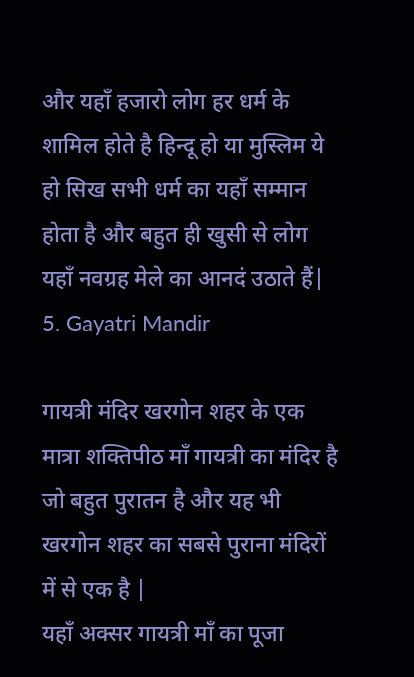और यहाँ हजारो लोग हर धर्म के शामिल होते है हिन्दू हो या मुस्लिम ये हो सिख सभी धर्म का यहाँ सम्मान होता है और बहुत ही खुसी से लोग यहाँ नवग्रह मेले का आनदं उठाते हैं|
5. Gayatri Mandir

गायत्री मंदिर खरगोन शहर के एक मात्रा शक्तिपीठ माँ गायत्री का मंदिर है जो बहुत पुरातन है और यह भी खरगोन शहर का सबसे पुराना मंदिरों में से एक है |
यहाँ अक्सर गायत्री माँ का पूजा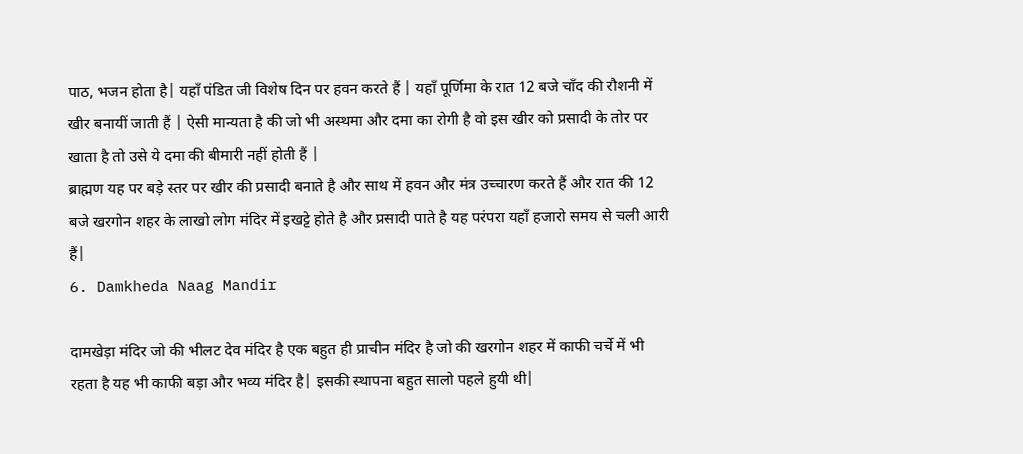पाठ, भजन होता है| यहाँ पंडित जी विशेष दिन पर हवन करते हैं | यहाँ पूर्णिमा के रात 12 बजे चाँद की रौशनी में खीर बनायीं जाती हैं | ऐसी मान्यता है की जो भी अस्थमा और दमा का रोगी है वो इस खीर को प्रसादी के तोर पर खाता है तो उसे ये दमा की बीमारी नहीं होती हैं |
ब्राह्मण यह पर बड़े स्तर पर खीर की प्रसादी बनाते है और साथ में हवन और मंत्र उच्चारण करते हैं और रात की 12 बजे खरगोन शहर के लाखो लोग मंदिर में इखट्टे होते है और प्रसादी पाते है यह परंपरा यहाँ हजारो समय से चली आरी हैं|
6. Damkheda Naag Mandir

दामखेड़ा मंदिर जो की भीलट देव मंदिर है एक बहुत ही प्राचीन मंदिर है जो की खरगोन शहर में काफी चर्चे में भी रहता है यह भी काफी बड़ा और भव्य मंदिर है| इसकी स्थापना बहुत सालो पहले हुयी थी|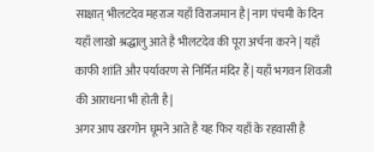साक्षात् भीलटदेव महराज यहाँ विराजमान है| नाग पंचमी के दिन यहाँ लाखो श्रद्धालु आते है भीलटदेव की पूरा अर्चना करने | यहाँ काफी शांति और पर्यावरण से निर्मित मंदिर हैं| यहाँ भगवन शिवजी की आराधना भी होती है|
अगर आप खरगोन घूमने आते है यह फिर यहाँ के रहवासी है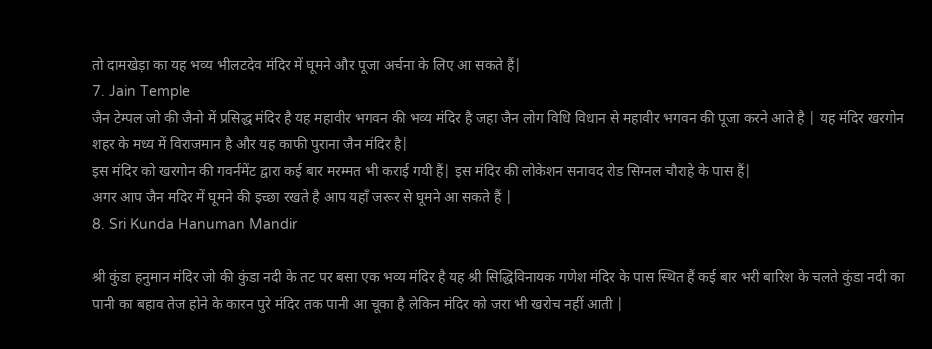तो दामखेड़ा का यह भव्य भीलटदेव मंदिर में घूमने और पूजा अर्चना के लिए आ सकते हैं|
7. Jain Temple
जैन टेम्पल जो की जैनो में प्रसिद्ध मंदिर है यह महावीर भगवन की भव्य मंदिर है जहा जैन लोग विधि विधान से महावीर भगवन की पूजा करने आते है | यह मंदिर खरगोन शहर के मध्य में विराजमान है और यह काफी पुराना जैन मंदिर है|
इस मंदिर को खरगोन की गवर्नमेंट द्वारा कई बार मरम्मत भी कराई गयी हैं| इस मंदिर की लोकेशन सनावद रोड सिग्नल चौराहे के पास हैं|
अगर आप जैन मदिर में घूमने की इच्छा रखते है आप यहाँ जरूर से घूमने आ सकते हैं |
8. Sri Kunda Hanuman Mandir

श्री कुंडा हनुमान मंदिर जो की कुंडा नदी के तट पर बसा एक भव्य मंदिर है यह श्री सिद्धिविनायक गणेश मंदिर के पास स्थित हैं कई बार भरी बारिश के चलते कुंडा नदी का पानी का बहाव तेज होने के कारन पुरे मंदिर तक पानी आ चूका है लेकिन मंदिर को जरा भी खरोच नहीं आती |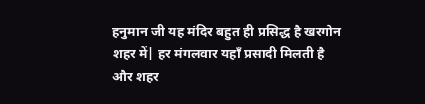हनुमान जी यह मंदिर बहुत ही प्रसिद्ध है खरगोन शहर में| हर मंगलवार यहाँ प्रसादी मिलती है और शहर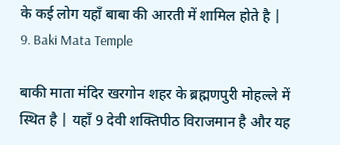के कई लोग यहाँ बाबा की आरती में शामिल होते है |
9. Baki Mata Temple

बाकी माता मंदिर खरगोन शहर के ब्रह्मणपुरी मोहल्ले में स्थित है | यहाँ 9 देवी शक्तिपीठ विराजमान है और यह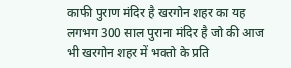काफी पुराण मंदिर है खरगोन शहर का यह लगभग 300 साल पुराना मंदिर है जो की आज भी खरगोन शहर में भक्तो के प्रति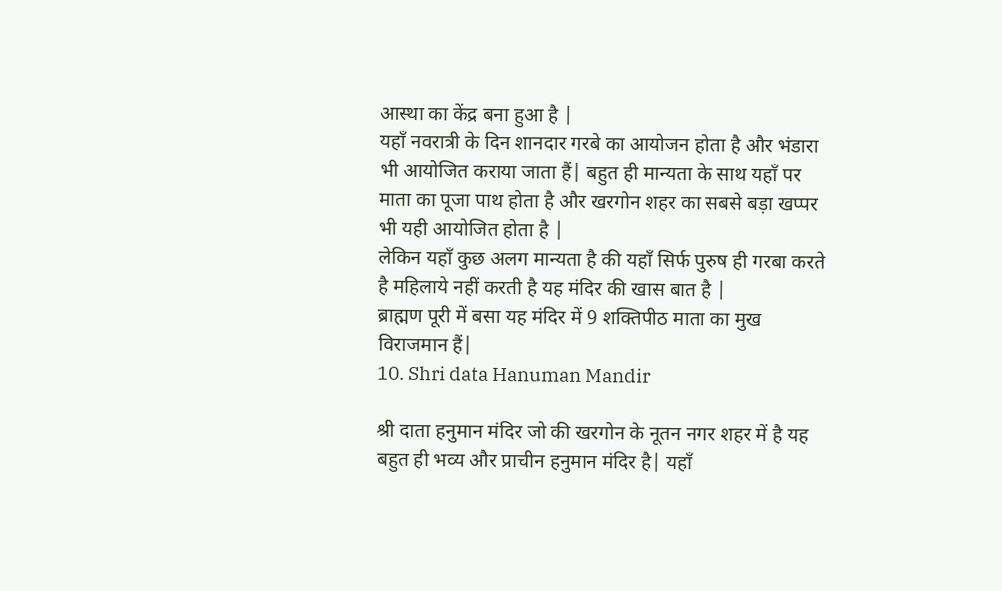आस्था का केंद्र बना हुआ है |
यहाँ नवरात्री के दिन शानदार गरबे का आयोजन होता है और भंडारा भी आयोजित कराया जाता हैं| बहुत ही मान्यता के साथ यहाँ पर माता का पूजा पाथ होता है और खरगोन शहर का सबसे बड़ा खप्पर भी यही आयोजित होता है |
लेकिन यहाँ कुछ अलग मान्यता है की यहाँ सिर्फ पुरुष ही गरबा करते है महिलाये नहीं करती है यह मंदिर की खास बात है |
ब्राह्मण पूरी में बसा यह मंदिर में 9 शक्तिपीठ माता का मुख विराजमान हैं|
10. Shri data Hanuman Mandir

श्री दाता हनुमान मंदिर जो की खरगोन के नूतन नगर शहर में है यह बहुत ही भव्य और प्राचीन हनुमान मंदिर है| यहाँ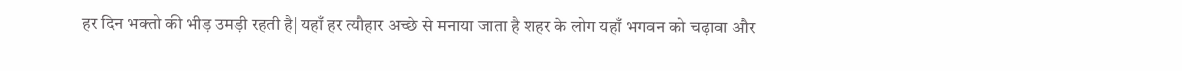हर दिन भक्तो की भीड़ उमड़ी रहती है| यहाँ हर त्यौहार अच्छे से मनाया जाता है शहर के लोग यहाँ भगवन को चढ़ावा और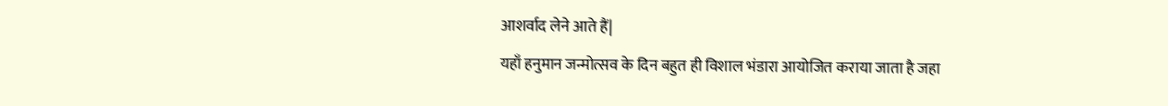आशर्वाद लेने आते हैं|
यहाँ हनुमान जन्मोत्सव के दिन बहुत ही विशाल भंडारा आयोजित कराया जाता है जहा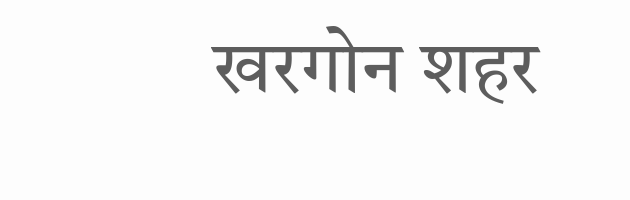खरगोन शहर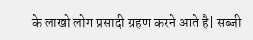के लाखो लोग प्रसादी ग्रहण करने आते है| सब्जी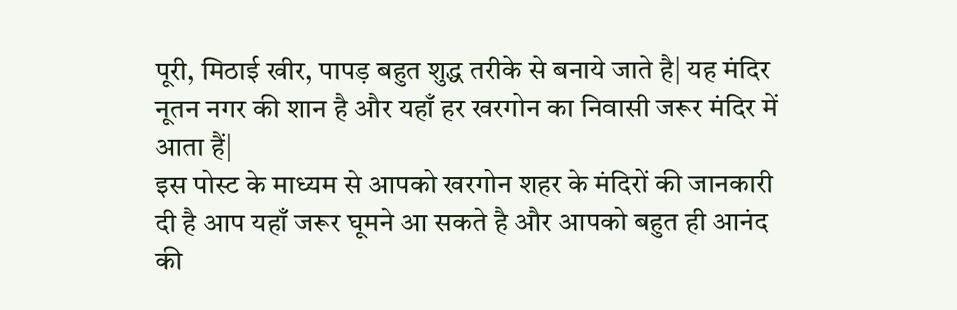पूरी, मिठाई खीर, पापड़ बहुत शुद्ध तरीके से बनाये जाते है| यह मंदिर नूतन नगर की शान है और यहाँ हर खरगोन का निवासी जरूर मंदिर में आता हैं|
इस पोस्ट के माध्यम से आपको खरगोन शहर के मंदिरों की जानकारी दी है आप यहाँ जरूर घूमने आ सकते है और आपको बहुत ही आनंद की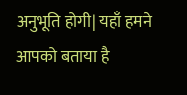अनुभूति होगी| यहाँ हमने आपको बताया है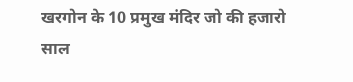खरगोन के 10 प्रमुख मंदिर जो की हजारो साल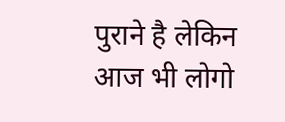पुराने है लेकिन आज भी लोगो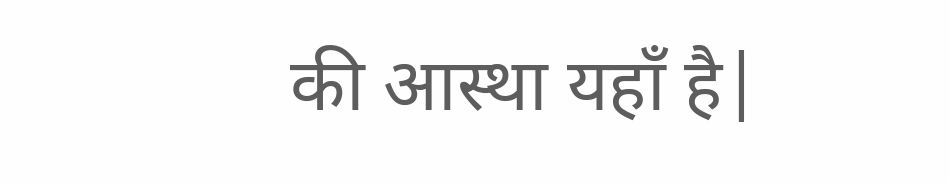की आस्था यहाँ है|